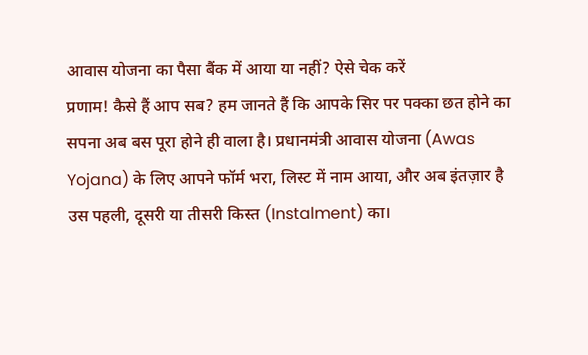आवास योजना का पैसा बैंक में आया या नहीं? ऐसे चेक करें
प्रणाम! कैसे हैं आप सब? हम जानते हैं कि आपके सिर पर पक्का छत होने का सपना अब बस पूरा होने ही वाला है। प्रधानमंत्री आवास योजना (Awas Yojana) के लिए आपने फॉर्म भरा, लिस्ट में नाम आया, और अब इंतज़ार है उस पहली, दूसरी या तीसरी किस्त (Instalment) का।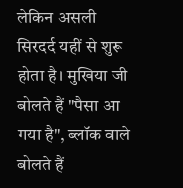लेकिन असली सिरदर्द यहीं से शुरू होता है। मुखिया जी बोलते हैं "पैसा आ गया है", ब्लॉक वाले बोलते हैं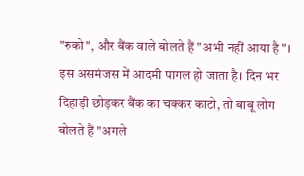"रुको", और बैंक वाले बोलते हैं "अभी नहीं आया है"। इस असमंजस में आदमी पागल हो जाता है। दिन भर दिहाड़ी छोड़कर बैंक का चक्कर काटो, तो बाबू लोग बोलते हैं "अगले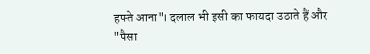हफ्ते आना"। दलाल भी इसी का फायदा उठाते हैं और "पैसा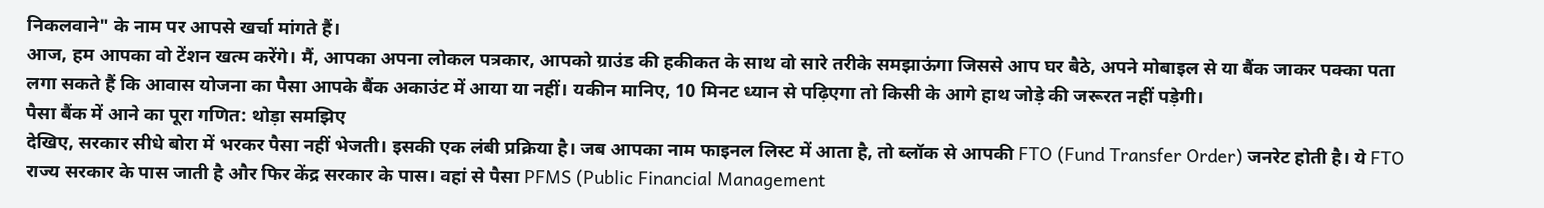निकलवाने" के नाम पर आपसे खर्चा मांगते हैं।
आज, हम आपका वो टेंशन खत्म करेंगे। मैं, आपका अपना लोकल पत्रकार, आपको ग्राउंड की हकीकत के साथ वो सारे तरीके समझाऊंगा जिससे आप घर बैठे, अपने मोबाइल से या बैंक जाकर पक्का पता लगा सकते हैं कि आवास योजना का पैसा आपके बैंक अकाउंट में आया या नहीं। यकीन मानिए, 10 मिनट ध्यान से पढ़िएगा तो किसी के आगे हाथ जोड़े की जरूरत नहीं पड़ेगी।
पैसा बैंक में आने का पूरा गणित: थोड़ा समझिए
देखिए, सरकार सीधे बोरा में भरकर पैसा नहीं भेजती। इसकी एक लंबी प्रक्रिया है। जब आपका नाम फाइनल लिस्ट में आता है, तो ब्लॉक से आपकी FTO (Fund Transfer Order) जनरेट होती है। ये FTO राज्य सरकार के पास जाती है और फिर केंद्र सरकार के पास। वहां से पैसा PFMS (Public Financial Management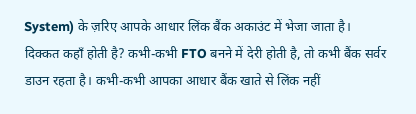System) के ज़रिए आपके आधार लिंक बैंक अकाउंट में भेजा जाता है।
दिक्कत कहाँ होती है? कभी-कभी FTO बनने में देरी होती है, तो कभी बैंक सर्वर डाउन रहता है। कभी-कभी आपका आधार बैंक खाते से लिंक नहीं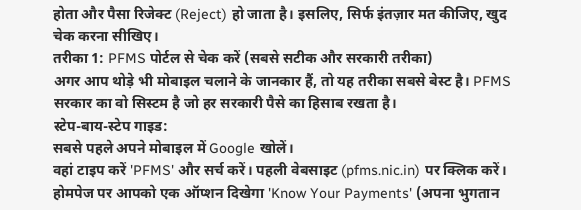होता और पैसा रिजेक्ट (Reject) हो जाता है। इसलिए, सिर्फ इंतज़ार मत कीजिए, खुद चेक करना सीखिए।
तरीका 1: PFMS पोर्टल से चेक करें (सबसे सटीक और सरकारी तरीका)
अगर आप थोड़े भी मोबाइल चलाने के जानकार हैं, तो यह तरीका सबसे बेस्ट है। PFMS सरकार का वो सिस्टम है जो हर सरकारी पैसे का हिसाब रखता है।
स्टेप-बाय-स्टेप गाइड:
सबसे पहले अपने मोबाइल में Google खोलें।
वहां टाइप करें 'PFMS' और सर्च करें। पहली वेबसाइट (pfms.nic.in) पर क्लिक करें।
होमपेज पर आपको एक ऑप्शन दिखेगा 'Know Your Payments' (अपना भुगतान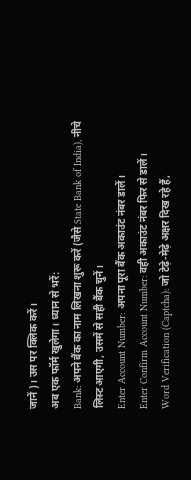जानें)। उस पर क्लिक करें।
अब एक फॉर्म खुलेगा। ध्यान से भरें:
Bank: अपने बैंक का नाम लिखना शुरू करें (जैसे State Bank of India), नीचे लिस्ट आएगी, उसमें से सही बैंक चुनें।
Enter Account Number: अपना पूरा बैंक अकाउंट नंबर डालें।
Enter Confirm Account Number: वही अकाउंट नंबर फिर से डालें।
Word Verification (Captcha): जो टेढ़े-मेढ़े अक्षर दिख रहे हैं,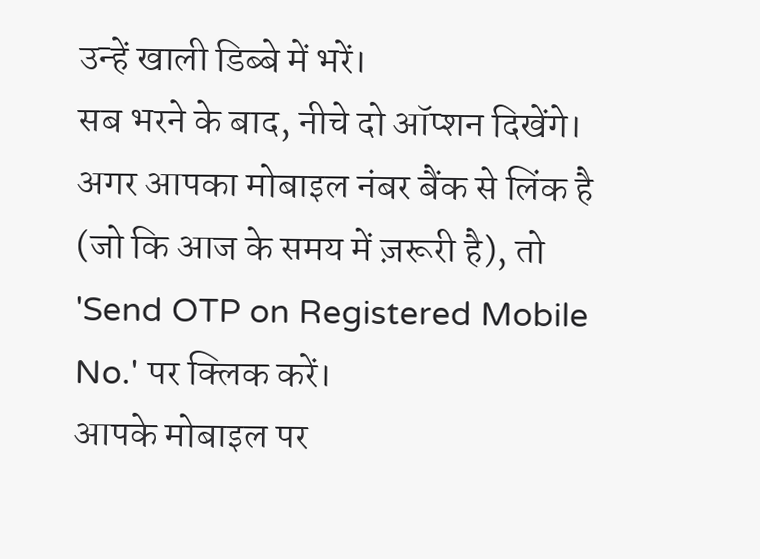उन्हें खाली डिब्बे में भरें।
सब भरने के बाद, नीचे दो ऑप्शन दिखेंगे। अगर आपका मोबाइल नंबर बैंक से लिंक है (जो कि आज के समय में ज़रूरी है), तो 'Send OTP on Registered Mobile No.' पर क्लिक करें।
आपके मोबाइल पर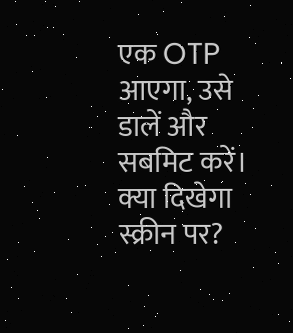एक OTP आएगा, उसे डालें और सबमिट करें।
क्या दिखेगा स्क्रीन पर?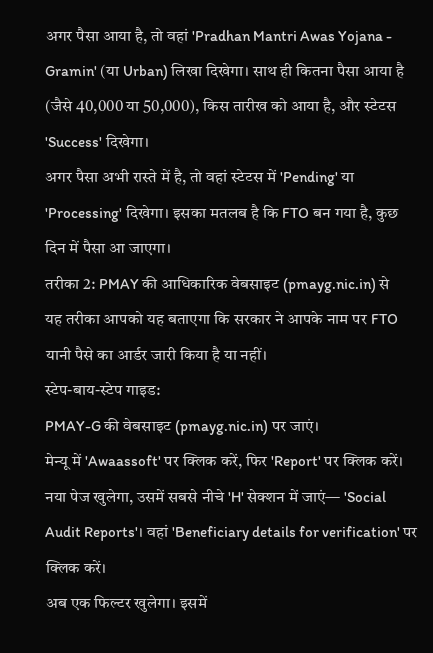अगर पैसा आया है, तो वहां 'Pradhan Mantri Awas Yojana - Gramin' (या Urban) लिखा दिखेगा। साथ ही कितना पैसा आया है (जैसे 40,000 या 50,000), किस तारीख को आया है, और स्टेटस 'Success' दिखेगा।
अगर पैसा अभी रास्ते में है, तो वहां स्टेटस में 'Pending' या 'Processing' दिखेगा। इसका मतलब है कि FTO बन गया है, कुछ दिन में पैसा आ जाएगा।
तरीका 2: PMAY की आधिकारिक वेबसाइट (pmayg.nic.in) से
यह तरीका आपको यह बताएगा कि सरकार ने आपके नाम पर FTO यानी पैसे का आर्डर जारी किया है या नहीं।
स्टेप-बाय-स्टेप गाइड:
PMAY-G की वेबसाइट (pmayg.nic.in) पर जाएं।
मेन्यू में 'Awaassoft' पर क्लिक करें, फिर 'Report' पर क्लिक करें।
नया पेज खुलेगा, उसमें सबसे नीचे 'H' सेक्शन में जाएं— 'Social Audit Reports'। वहां 'Beneficiary details for verification' पर क्लिक करें।
अब एक फिल्टर खुलेगा। इसमें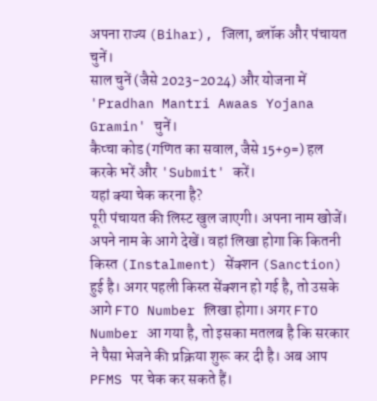अपना राज्य (Bihar), जिला, ब्लॉक और पंचायत चुनें।
साल चुनें (जैसे 2023-2024) और योजना में 'Pradhan Mantri Awaas Yojana Gramin' चुनें।
कैप्चा कोड (गणित का सवाल, जैसे 15+9=) हल करके भरें और 'Submit' करें।
यहां क्या चेक करना है?
पूरी पंचायत की लिस्ट खुल जाएगी। अपना नाम खोजें। अपने नाम के आगे देखें। वहां लिखा होगा कि कितनी किस्त (Instalment) सेंक्शन (Sanction) हुई है। अगर पहली किस्त सेंक्शन हो गई है, तो उसके आगे FTO Number लिखा होगा। अगर FTO Number आ गया है, तो इसका मतलब है कि सरकार ने पैसा भेजने की प्रक्रिया शुरू कर दी है। अब आप PFMS पर चेक कर सकते हैं।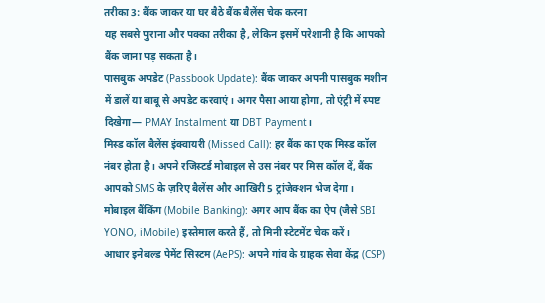तरीका 3: बैंक जाकर या घर बैठे बैंक बैलेंस चेक करना
यह सबसे पुराना और पक्का तरीका है, लेकिन इसमें परेशानी है कि आपको बैंक जाना पड़ सकता है।
पासबुक अपडेट (Passbook Update): बैंक जाकर अपनी पासबुक मशीन में डालें या बाबू से अपडेट करवाएं। अगर पैसा आया होगा, तो एंट्री में स्पष्ट दिखेगा— PMAY Instalment या DBT Payment।
मिस्ड कॉल बैलेंस इंक्वायरी (Missed Call): हर बैंक का एक मिस्ड कॉल नंबर होता है। अपने रजिस्टर्ड मोबाइल से उस नंबर पर मिस कॉल दें, बैंक आपको SMS के ज़रिए बैलेंस और आखिरी 5 ट्रांजेक्शन भेज देगा।
मोबाइल बैंकिंग (Mobile Banking): अगर आप बैंक का ऐप (जैसे SBI YONO, iMobile) इस्तेमाल करते हैं, तो मिनी स्टेटमेंट चेक करें।
आधार इनेबल्ड पेमेंट सिस्टम (AePS): अपने गांव के ग्राहक सेवा केंद्र (CSP)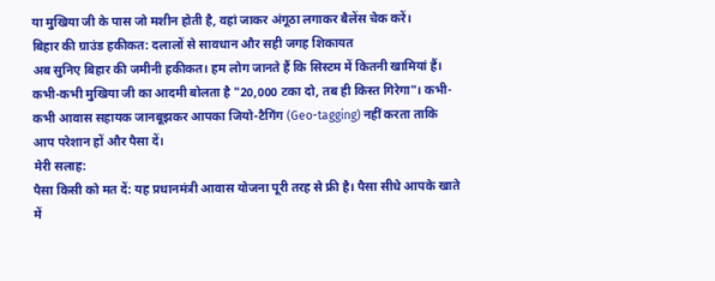या मुखिया जी के पास जो मशीन होती है, वहां जाकर अंगूठा लगाकर बैलेंस चेक करें।
बिहार की ग्राउंड हकीकत: दलालों से सावधान और सही जगह शिकायत
अब सुनिए बिहार की जमीनी हकीकत। हम लोग जानते हैं कि सिस्टम में कितनी खामियां हैं। कभी-कभी मुखिया जी का आदमी बोलता है "20,000 टका दो, तब ही किस्त गिरेगा"। कभी-कभी आवास सहायक जानबूझकर आपका जियो-टैगिंग (Geo-tagging) नहीं करता ताकि आप परेशान हों और पैसा दें।
मेरी सलाह:
पैसा किसी को मत दें: यह प्रधानमंत्री आवास योजना पूरी तरह से फ्री है। पैसा सीधे आपके खाते में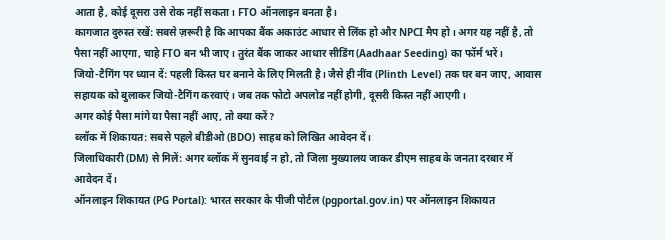आता है, कोई दूसरा उसे रोक नहीं सकता। FTO ऑनलाइन बनता है।
कागजात दुरुस्त रखें: सबसे ज़रूरी है कि आपका बैंक अकाउंट आधार से लिंक हो और NPCI मैप हो। अगर यह नहीं है, तो पैसा नहीं आएगा, चाहे FTO बन भी जाए। तुरंत बैंक जाकर आधार सीडिंग (Aadhaar Seeding) का फॉर्म भरें।
जियो-टैगिंग पर ध्यान दें: पहली किस्त घर बनाने के लिए मिलती है। जैसे ही नींव (Plinth Level) तक घर बन जाए, आवास सहायक को बुलाकर जियो-टैगिंग करवाएं। जब तक फोटो अपलोड नहीं होगी, दूसरी किस्त नहीं आएगी।
अगर कोई पैसा मांगे या पैसा नहीं आए, तो क्या करें?
ब्लॉक में शिकायत: सबसे पहले बीडीओ (BDO) साहब को लिखित आवेदन दें।
जिलाधिकारी (DM) से मिलें: अगर ब्लॉक में सुनवाई न हो, तो जिला मुख्यालय जाकर डीएम साहब के जनता दरबार में आवेदन दें।
ऑनलाइन शिकायत (PG Portal): भारत सरकार के पीजी पोर्टल (pgportal.gov.in) पर ऑनलाइन शिकायत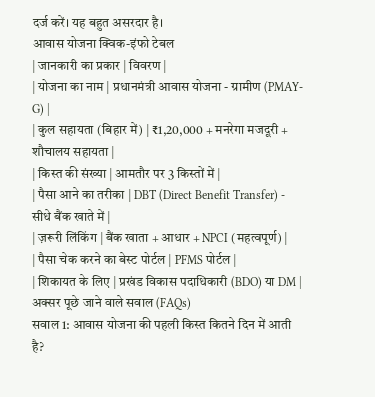दर्ज करें। यह बहुत असरदार है।
आवास योजना क्विक-इंफो टेबल
| जानकारी का प्रकार | विवरण |
| योजना का नाम | प्रधानमंत्री आवास योजना - ग्रामीण (PMAY-G) |
| कुल सहायता (बिहार में) | ₹1,20,000 + मनरेगा मजदूरी + शौचालय सहायता |
| किस्त की संख्या | आमतौर पर 3 किस्तों में |
| पैसा आने का तरीका | DBT (Direct Benefit Transfer) - सीधे बैंक खाते में |
| ज़रूरी लिंकिंग | बैंक खाता + आधार + NPCI (महत्वपूर्ण) |
| पैसा चेक करने का बेस्ट पोर्टल | PFMS पोर्टल |
| शिकायत के लिए | प्रखंड विकास पदाधिकारी (BDO) या DM |
अक्सर पूछे जाने वाले सवाल (FAQs)
सवाल 1: आवास योजना की पहली किस्त कितने दिन में आती है?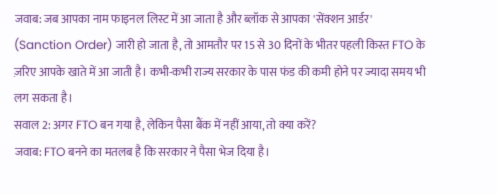जवाब: जब आपका नाम फाइनल लिस्ट में आ जाता है और ब्लॉक से आपका 'सेंक्शन आर्डर' (Sanction Order) जारी हो जाता है, तो आमतौर पर 15 से 30 दिनों के भीतर पहली किस्त FTO के ज़रिए आपके खाते में आ जाती है। कभी-कभी राज्य सरकार के पास फंड की कमी होने पर ज्यादा समय भी लग सकता है।
सवाल 2: अगर FTO बन गया है, लेकिन पैसा बैंक में नहीं आया, तो क्या करें?
जवाब: FTO बनने का मतलब है कि सरकार ने पैसा भेज दिया है।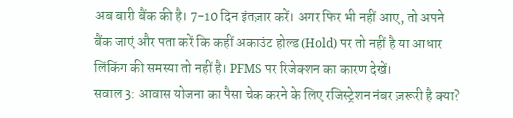अब बारी बैंक की है। 7-10 दिन इंतज़ार करें। अगर फिर भी नहीं आए, तो अपने बैंक जाएं और पता करें कि कहीं अकाउंट होल्ड (Hold) पर तो नहीं है या आधार लिंकिंग की समस्या तो नहीं है। PFMS पर रिजेक्शन का कारण देखें।
सवाल 3: आवास योजना का पैसा चेक करने के लिए रजिस्ट्रेशन नंबर ज़रूरी है क्या?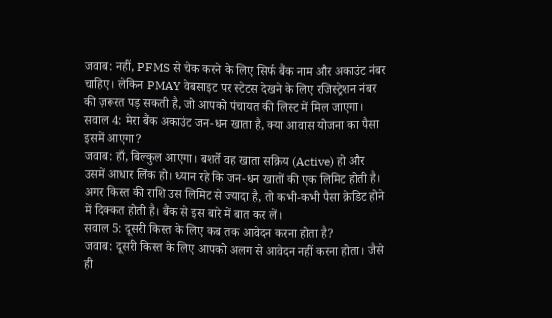जवाब: नहीं, PFMS से चेक करने के लिए सिर्फ बैंक नाम और अकाउंट नंबर चाहिए। लेकिन PMAY वेबसाइट पर स्टेटस देखने के लिए रजिस्ट्रेशन नंबर की ज़रूरत पड़ सकती है, जो आपको पंचायत की लिस्ट में मिल जाएगा।
सवाल 4: मेरा बैंक अकाउंट जन-धन खाता है, क्या आवास योजना का पैसा इसमें आएगा?
जवाब: हाँ, बिल्कुल आएगा। बशर्ते वह खाता सक्रिय (Active) हो और उसमें आधार लिंक हो। ध्यान रहे कि जन-धन खातों की एक लिमिट होती है। अगर किस्त की राशि उस लिमिट से ज्यादा है, तो कभी-कभी पैसा क्रेडिट होने में दिक्कत होती है। बैंक से इस बारे में बात कर लें।
सवाल 5: दूसरी किस्त के लिए कब तक आवेदन करना होता है?
जवाब: दूसरी किस्त के लिए आपको अलग से आवेदन नहीं करना होता। जैसे ही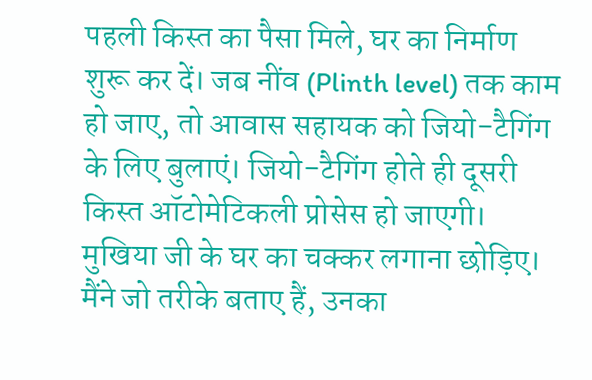पहली किस्त का पैसा मिले, घर का निर्माण शुरू कर दें। जब नींव (Plinth level) तक काम हो जाए, तो आवास सहायक को जियो-टैगिंग के लिए बुलाएं। जियो-टैगिंग होते ही दूसरी किस्त ऑटोमेटिकली प्रोसेस हो जाएगी।
मुखिया जी के घर का चक्कर लगाना छोड़िए। मैंने जो तरीके बताए हैं, उनका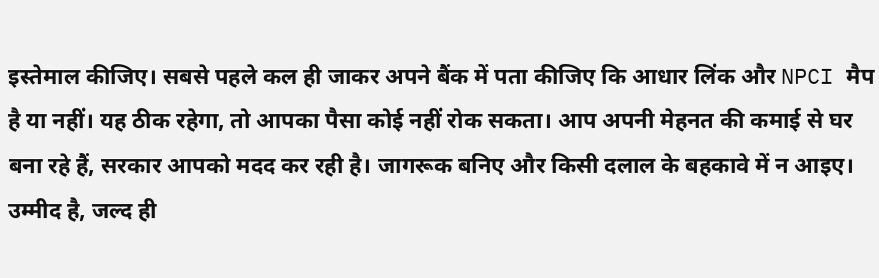इस्तेमाल कीजिए। सबसे पहले कल ही जाकर अपने बैंक में पता कीजिए कि आधार लिंक और NPCI मैप है या नहीं। यह ठीक रहेगा, तो आपका पैसा कोई नहीं रोक सकता। आप अपनी मेहनत की कमाई से घर बना रहे हैं, सरकार आपको मदद कर रही है। जागरूक बनिए और किसी दलाल के बहकावे में न आइए। उम्मीद है, जल्द ही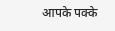आपके पक्के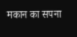मकान का सपना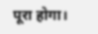पूरा होगा।